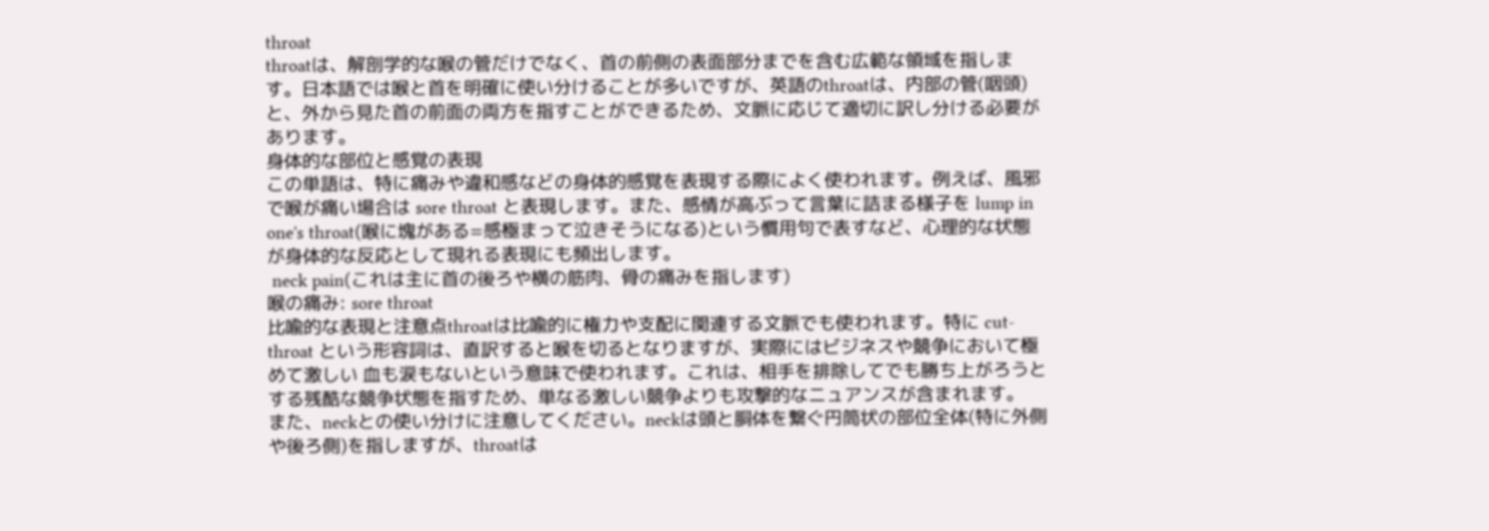throat
throatは、解剖学的な喉の管だけでなく、首の前側の表面部分までを含む広範な領域を指します。日本語では喉と首を明確に使い分けることが多いですが、英語のthroatは、内部の管(咽頭)と、外から見た首の前面の両方を指すことができるため、文脈に応じて適切に訳し分ける必要があります。
身体的な部位と感覚の表現
この単語は、特に痛みや違和感などの身体的感覚を表現する際によく使われます。例えば、風邪で喉が痛い場合は sore throat と表現します。また、感情が高ぶって言葉に詰まる様子を lump in one's throat(喉に塊がある=感極まって泣きそうになる)という慣用句で表すなど、心理的な状態が身体的な反応として現れる表現にも頻出します。
 neck pain(これは主に首の後ろや横の筋肉、骨の痛みを指します)
喉の痛み: sore throat
比喩的な表現と注意点throatは比喩的に権力や支配に関連する文脈でも使われます。特に cut-throat という形容詞は、直訳すると喉を切るとなりますが、実際にはビジネスや競争において極めて激しい 血も涙もないという意味で使われます。これは、相手を排除してでも勝ち上がろうとする残酷な競争状態を指すため、単なる激しい競争よりも攻撃的なニュアンスが含まれます。
また、neckとの使い分けに注意してください。neckは頭と胴体を繋ぐ円筒状の部位全体(特に外側や後ろ側)を指しますが、throatは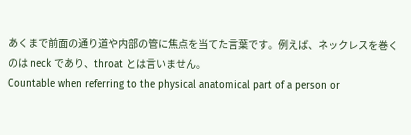あくまで前面の通り道や内部の管に焦点を当てた言葉です。例えば、ネックレスを巻くのは neck であり、throat とは言いません。
Countable when referring to the physical anatomical part of a person or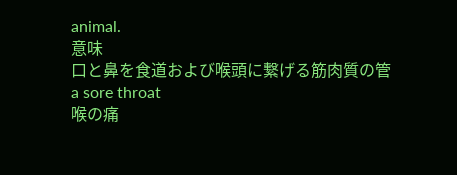animal.
意味
口と鼻を食道および喉頭に繋げる筋肉質の管
a sore throat
喉の痛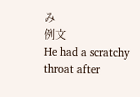み
例文
He had a scratchy throat after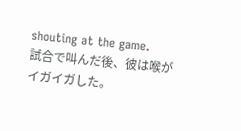shouting at the game.
試合で叫んだ後、彼は喉がイガイガした。